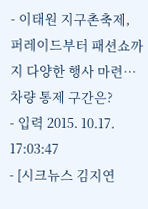- 이태원 지구촌축제, 퍼레이드부터 패션쇼까지 다양한 행사 마련…차량 통제 구간은?
- 입력 2015. 10.17. 17:03:47
- [시크뉴스 김지연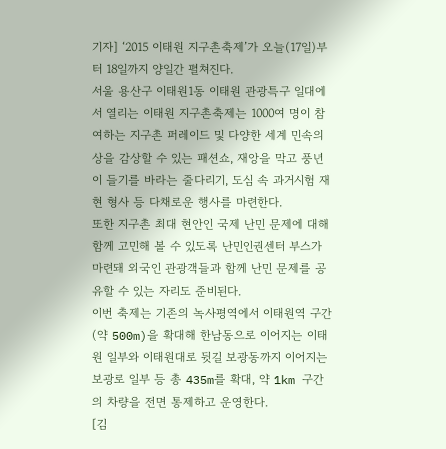기자] ‘2015 이태원 지구촌축제’가 오늘(17일)부터 18일까지 양일간 펼쳐진다.
서울 용산구 이태원1동 이태원 관광특구 일대에서 열리는 이태원 지구촌축제는 1000여 명이 참여하는 지구촌 퍼레이드 및 다양한 세계 민속의상을 감상할 수 있는 패션쇼, 재앙을 막고 풍년이 들기를 바라는 줄다리기, 도심 속 과거시험 재현 형사 등 다채로운 행사를 마련한다.
또한 지구촌 최대 현안인 국제 난민 문제에 대해 함께 고민해 볼 수 있도록 난민인권센터 부스가 마련돼 외국인 관광객들과 함께 난민 문제를 공유할 수 있는 자리도 준비된다.
이번 축제는 기존의 녹사평역에서 이태원역 구간(약 500m)을 확대해 한남동으로 이어지는 이태원 일부와 이태원대로 뒷길 보광동까지 이어지는 보광로 일부 등 총 435m를 확대, 약 1km 구간의 차량을 전면 통제하고 운영한다.
[김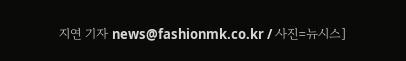지연 기자 news@fashionmk.co.kr / 사진=뉴시스]